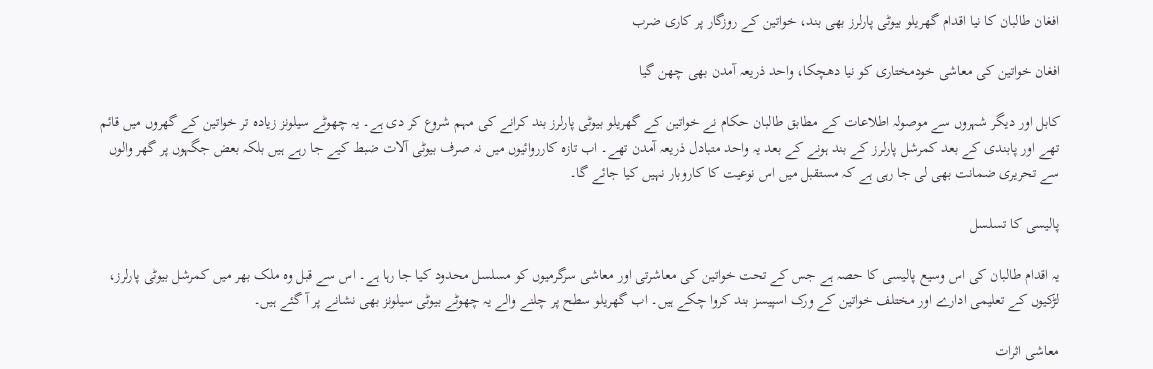افغان طالبان کا نیا اقدام گھریلو بیوٹی پارلرز بھی بند، خواتین کے روزگار پر کاری ضرب

افغان خواتین کی معاشی خودمختاری کو نیا دھچکا، واحد ذریعہ آمدن بھی چھن گیا

کابل اور دیگر شہروں سے موصولہ اطلاعات کے مطابق طالبان حکام نے خواتین کے گھریلو بیوٹی پارلرز بند کرانے کی مہم شروع کر دی ہے۔ یہ چھوٹے سیلونز زیادہ تر خواتین کے گھروں میں قائم تھے اور پابندی کے بعد کمرشل پارلرز کے بند ہونے کے بعد یہ واحد متبادل ذریعہ آمدن تھے۔ اب تازہ کارروائیوں میں نہ صرف بیوٹی آلات ضبط کیے جا رہے ہیں بلکہ بعض جگہوں پر گھر والوں سے تحریری ضمانت بھی لی جا رہی ہے کہ مستقبل میں اس نوعیت کا کاروبار نہیں کیا جائے گا۔

پالیسی کا تسلسل

یہ اقدام طالبان کی اس وسیع پالیسی کا حصہ ہے جس کے تحت خواتین کی معاشرتی اور معاشی سرگرمیوں کو مسلسل محدود کیا جا رہا ہے۔ اس سے قبل وہ ملک بھر میں کمرشل بیوٹی پارلرز، لڑکیوں کے تعلیمی ادارے اور مختلف خواتین کے ورک اسپیسز بند کروا چکے ہیں۔ اب گھریلو سطح پر چلنے والے یہ چھوٹے بیوٹی سیلونز بھی نشانے پر آ گئے ہیں۔

معاشی اثرات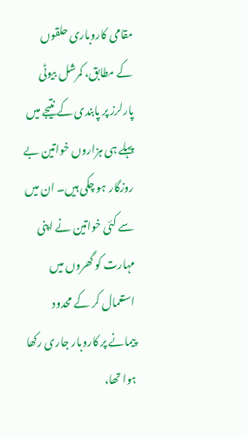مقامی کاروباری حلقوں کے مطابق، کمرشل بیوٹی پارلرز پر پابندی کے نتیجے میں پہلے ہی ہزاروں خواتین بے روزگار ہو چکی ہیں۔ ان میں سے کئی خواتین نے اپنی مہارت کو گھروں میں استعمال کر کے محدود پیمانے پر کاروبار جاری رکھا ہوا تھا،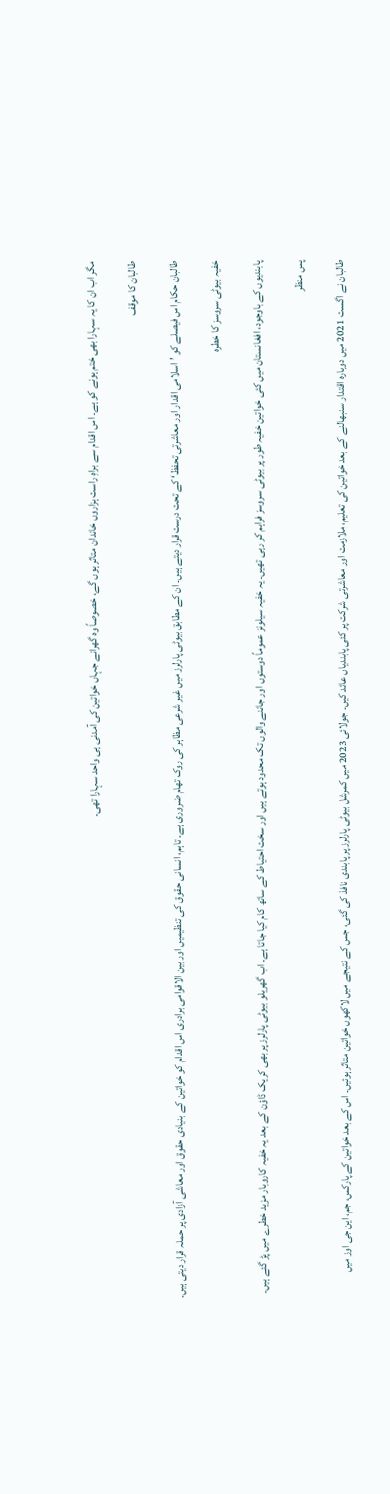مگر اب ان کا یہ سہارا بھی ختم ہونے کو ہے۔ اس اقدام سے براہِ راست ہزاروں خاندان متاثر ہوں گے، خصوصاً وہ گھرانے جہاں خواتین کی آمدنی ہی واحد سہارا تھی۔

طالبان کا موقف

طالبان حکام اس فیصلے کو ’اسلامی اقدار اور معاشرتی تحفظ‘ کے تحت درست قرار دیتے ہیں۔ ان کے مطابق بیوٹی پارلرز میں غیر شرعی مظاہر کی روک تھام ضروری ہے۔ تاہم، انسانی حقوق کی تنظیمیں اور بین الاقوامی برادری اس اقدام کو خواتین کے بنیادی حقوق اور معاشی آزادی پر حملہ قرار دیتی ہیں۔

خفیہ بیوٹی سروسز کا خطرہ

پابندیوں کے باوجود، افغانستان میں کئی خواتین خفیہ طور پر بیوٹی سروسز فراہم کر رہی تھیں۔ یہ خفیہ سیلونز عموماً دوستوں اور جاننے والوں تک محدود ہوتے ہیں اور سخت احتیاط کے ساتھ کام کیا جاتا ہے۔ اب گھریلو بیوٹی پارلرز پر بھی کریک ڈاؤن کے بعد یہ خفیہ کاروبار مزید خطرے میں پڑ گئے ہیں۔

پس منظر

طالبان نے اگست 2021 میں دوبارہ اقتدار سنبھالنے کے بعد خواتین کی تعلیم، ملازمت اور معاشرتی شرکت پر کئی پابندیاں عائد کیں۔ جولائی 2023 میں کمرشل بیوٹی پارلرز پر پابندی نافذ کی گئی، جس کے نتیجے میں لاکھوں خواتین متاثر ہوئیں۔ اس کے بعد خواتین کے پارکس، جم، این جی اوز میں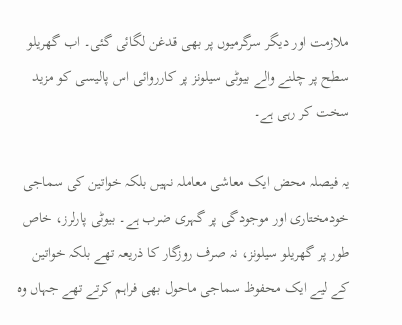ملازمت اور دیگر سرگرمیوں پر بھی قدغن لگائی گئی۔ اب گھریلو سطح پر چلنے والے بیوٹی سیلونز پر کارروائی اس پالیسی کو مزید سخت کر رہی ہے۔

یہ فیصلہ محض ایک معاشی معاملہ نہیں بلکہ خواتین کی سماجی خودمختاری اور موجودگی پر گہری ضرب ہے۔ بیوٹی پارلرز، خاص طور پر گھریلو سیلونز، نہ صرف روزگار کا ذریعہ تھے بلکہ خواتین کے لیے ایک محفوظ سماجی ماحول بھی فراہم کرتے تھے جہاں وہ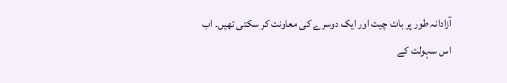آزادانہ طور پر بات چیت اور ایک دوسرے کی معاونت کر سکتی تھیں۔ اب اس سہولت کے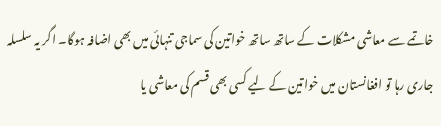خاتمے سے معاشی مشکلات کے ساتھ ساتھ خواتین کی سماجی تنہائی میں بھی اضافہ ہوگا۔ اگر یہ سلسلہ جاری رہا تو افغانستان میں خواتین کے لیے کسی بھی قسم کی معاشی یا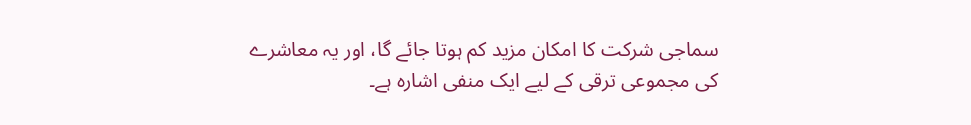سماجی شرکت کا امکان مزید کم ہوتا جائے گا، اور یہ معاشرے کی مجموعی ترقی کے لیے ایک منفی اشارہ ہے۔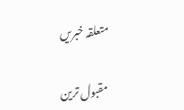متعلقہ خبریں

مقبول ترین